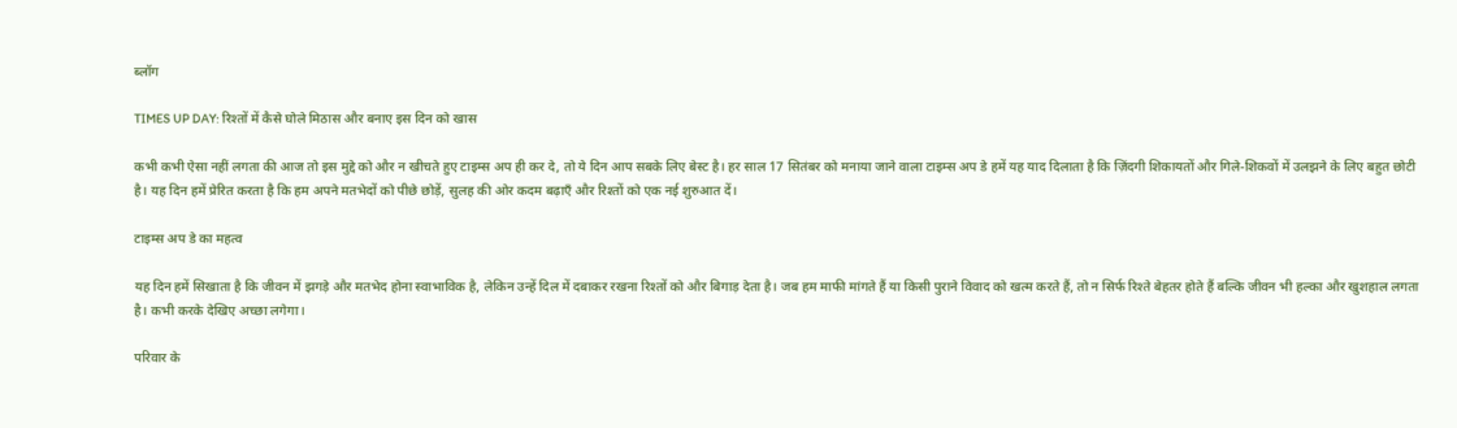ब्लॉग

TIMES UP DAY: रिश्तों में कैसे घोले मिठास और बनाए इस दिन को खास

कभी कभी ऐसा नहीं लगता की आज तो इस मुद्दे को और न खीचते हुए टाइम्स अप ही कर दे, तो ये दिन आप सबके लिए बेस्ट है। हर साल 17 सितंबर को मनाया जाने वाला टाइम्स अप डे हमें यह याद दिलाता है कि ज़िंदगी शिकायतों और गिले-शिकवों में उलझने के लिए बहुत छोटी है। यह दिन हमें प्रेरित करता है कि हम अपने मतभेदों को पीछे छोड़ें, सुलह की ओर कदम बढ़ाएँ और रिश्तों को एक नई शुरुआत दें।

टाइम्स अप डे का महत्व

यह दिन हमें सिखाता है कि जीवन में झगड़े और मतभेद होना स्वाभाविक है, लेकिन उन्हें दिल में दबाकर रखना रिश्तों को और बिगाड़ देता है। जब हम माफी मांगते हैं या किसी पुराने विवाद को खत्म करते हैं, तो न सिर्फ रिश्ते बेहतर होते हैं बल्कि जीवन भी हल्का और खुशहाल लगता है। कभी करके देखिए अच्छा लगेगा।

परिवार के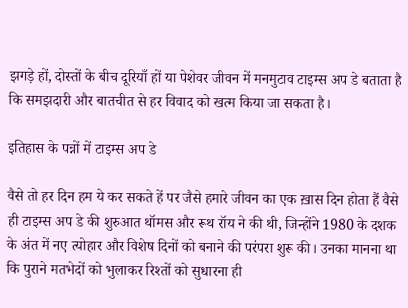झगड़े हों, दोस्तों के बीच दूरियाँ हों या पेशेवर जीवन में मनमुटाव टाइम्स अप डे बताता है कि समझदारी और बातचीत से हर विवाद को खत्म किया जा सकता है।

इतिहास के पन्नों में टाइम्स अप डे

वैसे तो हर दिन हम ये कर सकते हें पर जैसे हमारे जीवन का एक ख़ास दिन होता हैं वैसे ही टाइम्स अप डे की शुरुआत थॉमस और रूथ रॉय ने की थी, जिन्होंने 1980 के दशक के अंत में नए त्योहार और विशेष दिनों को बनाने की परंपरा शुरू की। उनका मानना था कि पुराने मतभेदों को भुलाकर रिश्तों को सुधारना ही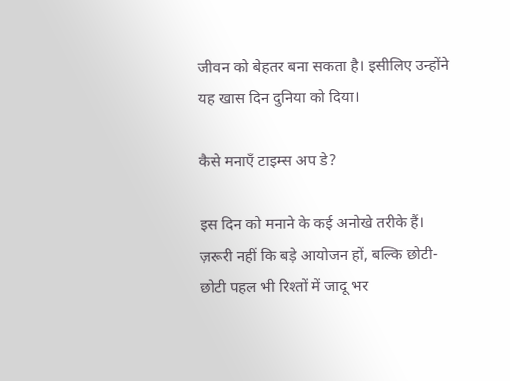जीवन को बेहतर बना सकता है। इसीलिए उन्होंने यह खास दिन दुनिया को दिया।

कैसे मनाएँ टाइम्स अप डे?

इस दिन को मनाने के कई अनोखे तरीके हैं। ज़रूरी नहीं कि बड़े आयोजन हों, बल्कि छोटी-छोटी पहल भी रिश्तों में जादू भर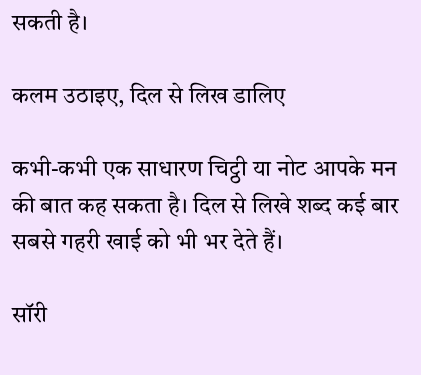सकती है।

कलम उठाइए, दिल से लिख डालिए

कभी-कभी एक साधारण चिट्ठी या नोट आपके मन की बात कह सकता है। दिल से लिखे शब्द कई बार सबसे गहरी खाई को भी भर देते हैं।

सॉरी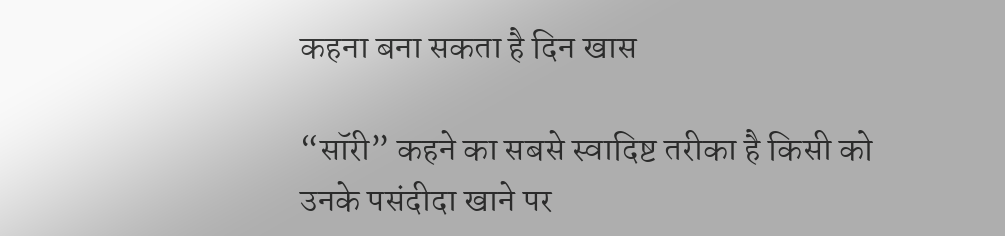कहना बना सकता है दिन खास

“सॉरी” कहने का सबसे स्वादिष्ट तरीका है किसी को उनके पसंदीदा खाने पर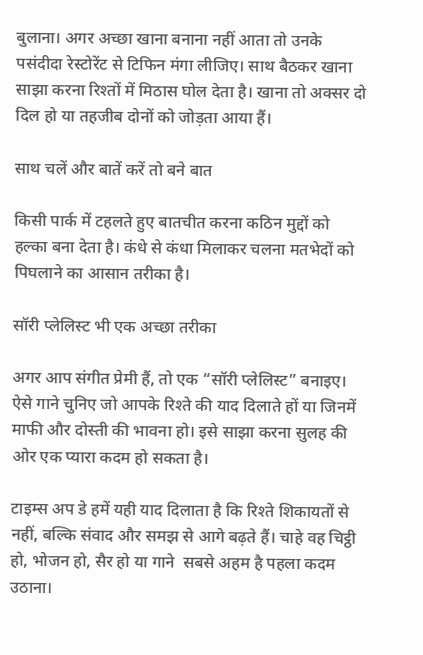बुलाना। अगर अच्छा खाना बनाना नहीं आता तो उनके पसंदीदा रेस्टोरेंट से टिफिन मंगा लीजिए। साथ बैठकर खाना साझा करना रिश्तों में मिठास घोल देता है। खाना तो अक्सर दो दिल हो या तहजीब दोनों को जोड़ता आया हैं।

साथ चलें और बातें करें तो बने बात

किसी पार्क में टहलते हुए बातचीत करना कठिन मुद्दों को हल्का बना देता है। कंधे से कंधा मिलाकर चलना मतभेदों को पिघलाने का आसान तरीका है।

सॉरी प्लेलिस्ट भी एक अच्छा तरीका

अगर आप संगीत प्रेमी हैं, तो एक “सॉरी प्लेलिस्ट” बनाइए। ऐसे गाने चुनिए जो आपके रिश्ते की याद दिलाते हों या जिनमें माफी और दोस्ती की भावना हो। इसे साझा करना सुलह की ओर एक प्यारा कदम हो सकता है।

टाइम्स अप डे हमें यही याद दिलाता है कि रिश्ते शिकायतों से नहीं, बल्कि संवाद और समझ से आगे बढ़ते हैं। चाहे वह चिट्ठी हो, भोजन हो, सैर हो या गाने  सबसे अहम है पहला कदम उठाना।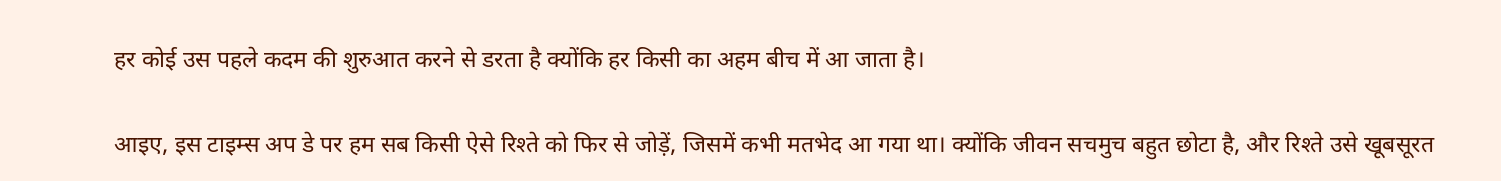हर कोई उस पहले कदम की शुरुआत करने से डरता है क्योंकि हर किसी का अहम बीच में आ जाता है।

आइए, इस टाइम्स अप डे पर हम सब किसी ऐसे रिश्ते को फिर से जोड़ें, जिसमें कभी मतभेद आ गया था। क्योंकि जीवन सचमुच बहुत छोटा है, और रिश्ते उसे खूबसूरत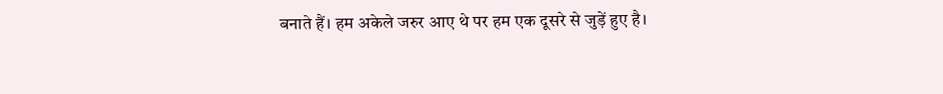बनाते हैं। हम अकेले जरुर आए थे पर हम एक दूसरे से जुड़ें हुए है।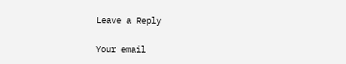Leave a Reply

Your email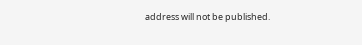address will not be published.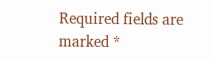Required fields are marked *